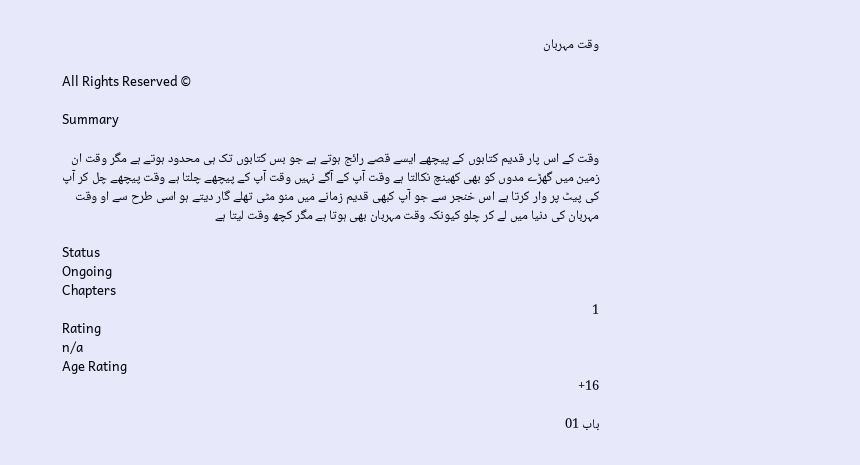وقت مہربان

All Rights Reserved ©

Summary

وقت کے اس پار قدیم کتابوں کے پیچھے ایسے قصے رائج ہوتے ہے جو بس کتابوں تک ہی محدود ہوتے ہے مگر وقت ان زمین میں گھڑے مدوں کو بھی کھینچ نکالتا ہے وقت آپ کے آگے نہیں وقت آپ کے پیچھے چلتا ہے وقت پیچھے چل کر آپ کی پیٹ پر وار کرتا ہے اس خنجر سے جو آپ کبھی قدیم زمانے میں منو مٹی تھلے گار دیتے ہو اسی طرح سے او وقت مہربان کی دنیا میں لے کر چلو کیونکہ وقت مہربان بھی ہوتا ہے مگر کچھ وقت لیتا ہے

Status
Ongoing
Chapters
1
Rating
n/a
Age Rating
16+

باب 01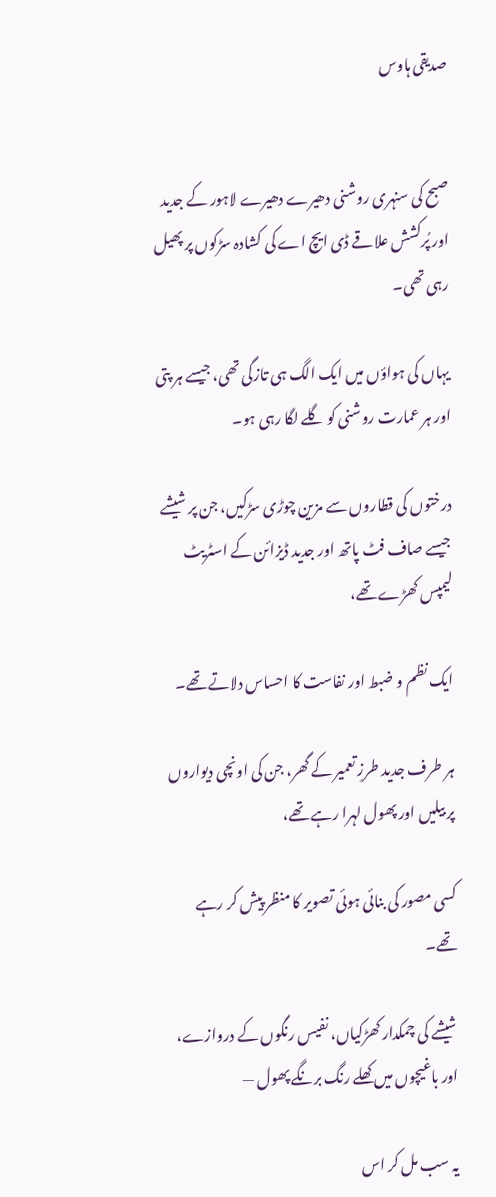صدیقی ہاوس


صبح کی سنہری روشنی دھیرے دھیرے لاہور کے جدید اور پُرکشش علاقے ڈی ایچ اے کی کشادہ سڑکوں پر پھیل رہی تھی۔

یہاں کی ہواؤں میں ایک الگ ہی تازگی تھی، جیسے ہر پتی اور ہر عمارت روشنی کو گلے لگا رہی ہو۔

درختوں کی قطاروں سے مزین چوڑی سڑکیں، جن پر شیشے جیسے صاف فٹ پاتھ اور جدید ڈیزائن کے اسٹریٹ لیمپس کھڑے تھے،

ایک نظم و ضبط اور نفاست کا احساس دلاتے تھے۔

ہر طرف جدید طرزِ تعمیر کے گھر، جن کی اونچی دیواروں پر بیلیں اور پھول لہرا رہے تھے،

کسی مصور کی بنائی ہوئی تصویر کا منظر پیش کر رہے تھے۔

شیشے کی چمکدار کھڑکیاں، نفیس رنگوں کے دروازے، اور باغیچوں میں کھلے رنگ برنگے پھول —

یہ سب مل کر اس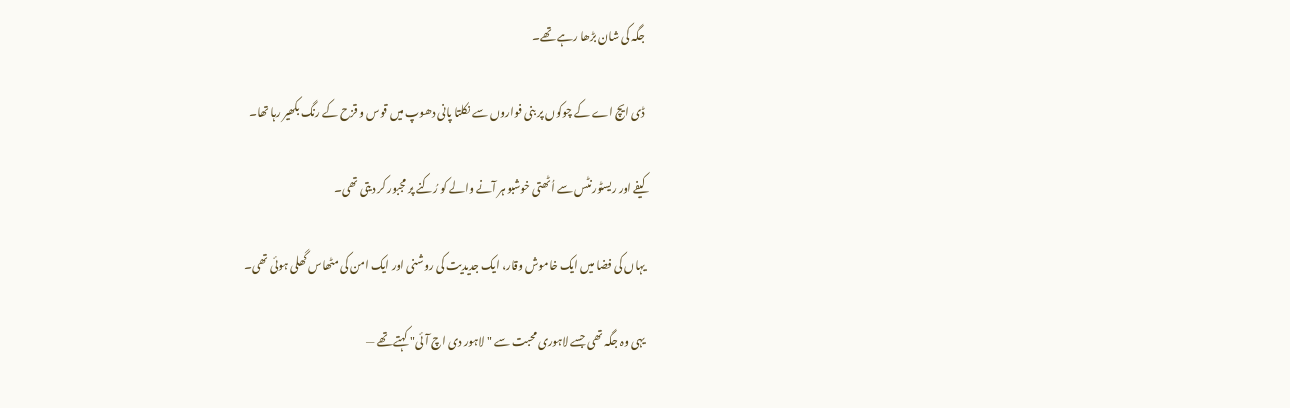جگہ کی شان بڑھا رہے تھے۔

ڈی ایچ اے کے چوکوں پر بنی فواروں سے نکلتا پانی دھوپ میں قوس و قزح کے رنگ بکھیر رہا تھا۔

کیفے اور ریسٹورنٹس سے اُٹھتی خوشبو ہر آنے والے کو رُکنے پر مجبور کر دیتی تھی۔

یہاں کی فضا میں ایک خاموش وقار، ایک جدیدیت کی روشنی اور ایک امن کی مٹھاس گھلی ہوئی تھی۔

یہی وہ جگہ تھی جسے لاہوری محبت سے "لاہور دی اچ آئی" کہتے تھے —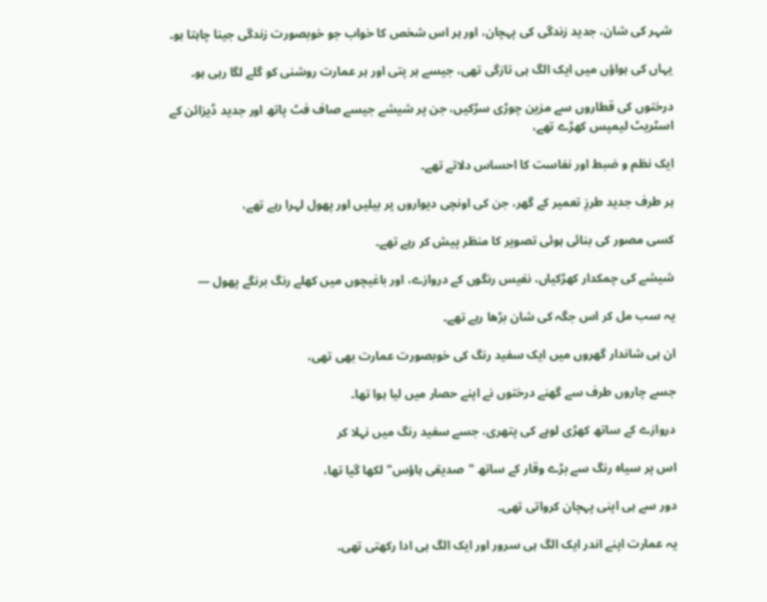شہر کی شان، جدید زندگی کی پہچان، اور ہر اس شخص کا خواب جو خوبصورت زندگی جینا چاہتا ہو۔

یہاں کی ہواؤں میں ایک الگ ہی تازگی تھی، جیسے ہر پتی اور ہر عمارت روشنی کو گلے لگا رہی ہو۔

درختوں کی قطاروں سے مزین چوڑی سڑکیں، جن پر شیشے جیسے صاف فٹ پاتھ اور جدید ڈیزائن کے اسٹریٹ لیمپس کھڑے تھے،

ایک نظم و ضبط اور نفاست کا احساس دلاتے تھے۔

ہر طرف جدید طرزِ تعمیر کے گھر، جن کی اونچی دیواروں پر بیلیں اور پھول لہرا رہے تھے،

کسی مصور کی بنائی ہوئی تصویر کا منظر پیش کر رہے تھے۔

شیشے کی چمکدار کھڑکیاں، نفیس رنگوں کے دروازے، اور باغیچوں میں کھلے رنگ برنگے پھول —

یہ سب مل کر اس جگہ کی شان بڑھا رہے تھے۔

ان ہی شاندار گھروں میں ایک سفید رنگ کی خوبصورت عمارت بھی تھی،

جسے چاروں طرف سے گھنے درختوں نے اپنے حصار میں لیا ہوا تھا۔

دروازے کے ساتھ کھڑی لوہے کی پتھری، جسے سفید رنگ میں نہلا کر

اس پر سیاہ رنگ سے بڑے وقار کے ساتھ "صدیقی ہاؤس" لکھا گیا تھا،

دور سے ہی اپنی پہچان کرواتی تھی۔

یہ عمارت اپنے اندر ایک الگ ہی سرور اور ایک الگ ہی ادا رکھتی تھی۔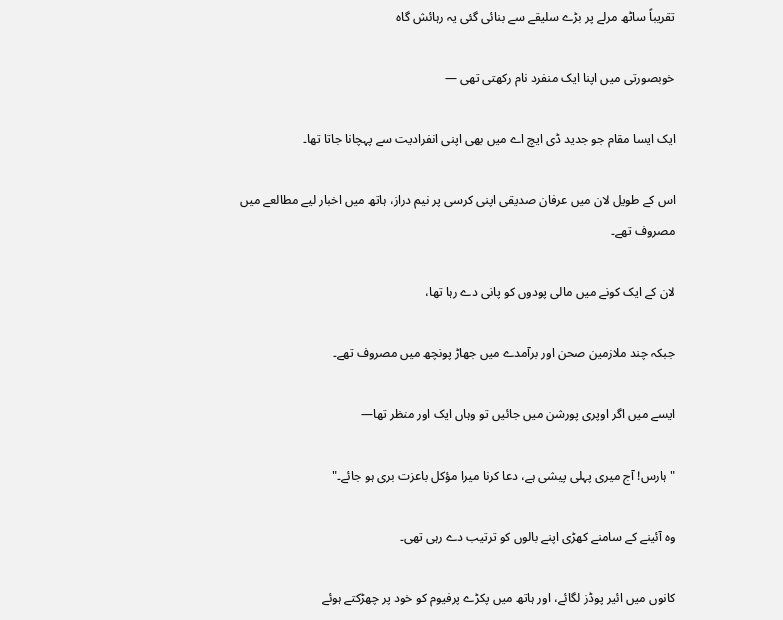تقریباً ساٹھ مرلے پر بڑے سلیقے سے بنائی گئی یہ رہائش گاہ

خوبصورتی میں اپنا ایک منفرد نام رکھتی تھی —

ایک ایسا مقام جو جدید ڈی ایچ اے میں بھی اپنی انفرادیت سے پہچانا جاتا تھا۔

اس کے طویل لان میں عرفان صدیقی اپنی کرسی پر نیم دراز، ہاتھ میں اخبار لیے مطالعے میں مصروف تھے۔

لان کے ایک کونے میں مالی پودوں کو پانی دے رہا تھا،

جبکہ چند ملازمین صحن اور برآمدے میں جھاڑ پونچھ میں مصروف تھے۔

ایسے میں اگر اوپری پورشن میں جائیں تو وہاں ایک اور منظر تھا—

"ہارس! آج میری پہلی پیشی ہے، دعا کرنا میرا مؤکل باعزت بری ہو جائے۔"

وہ آئینے کے سامنے کھڑی اپنے بالوں کو ترتیب دے رہی تھی۔

کانوں میں ائیر پوڈز لگائے، اور ہاتھ میں پکڑے پرفیوم کو خود پر چھڑکتے ہوئے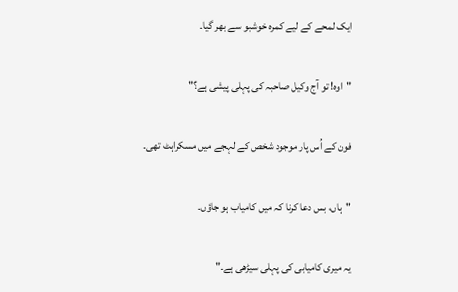ایک لمحے کے لیے کمرہ خوشبو سے بھر گیا۔

"اوہ! تو آج وکیل صاحبہ کی پہلی پیشی ہے؟"

فون کے اُس پار موجود شخص کے لہجے میں مسکراہٹ تھی۔

"ہاں، بس دعا کرنا کہ میں کامیاب ہو جاؤں۔

یہ میری کامیابی کی پہلی سیڑھی ہے۔"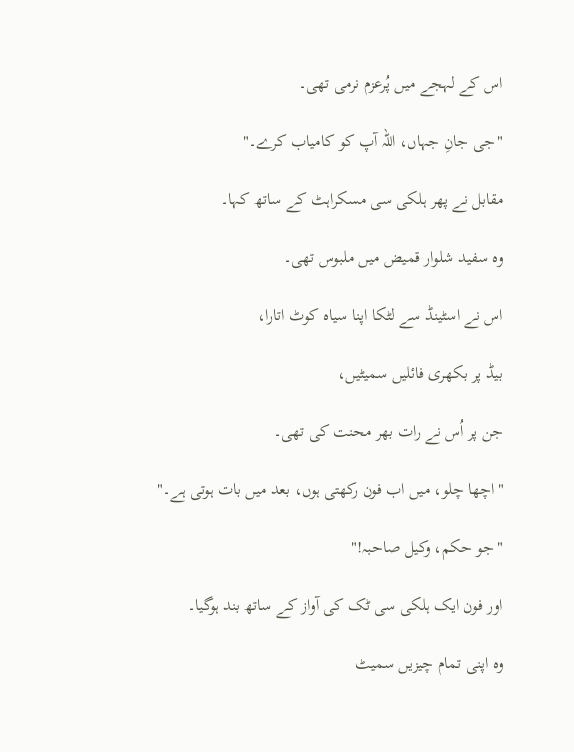اس کے لہجے میں پُرعزم نرمی تھی۔

"جی جانِ جہاں، اللہ آپ کو کامیاب کرے۔"

مقابل نے پھر ہلکی سی مسکراہٹ کے ساتھ کہا۔

وہ سفید شلوار قمیض میں ملبوس تھی۔

اس نے اسٹینڈ سے لٹکا اپنا سیاہ کوٹ اتارا،

بیڈ پر بکھری فائلیں سمیٹیں،

جن پر اُس نے رات بھر محنت کی تھی۔

"اچھا چلو، میں اب فون رکھتی ہوں، بعد میں بات ہوتی ہے۔"

"جو حکم، وکیل صاحبہ!"

اور فون ایک ہلکی سی ٹک کی آواز کے ساتھ بند ہوگیا۔

وہ اپنی تمام چیزیں سمیٹ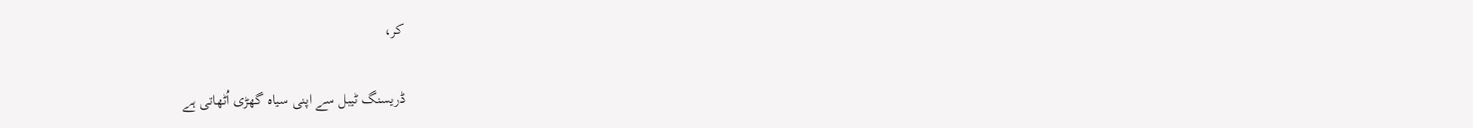کر،

ڈریسنگ ٹیبل سے اپنی سیاہ گھڑی اُٹھاتی ہے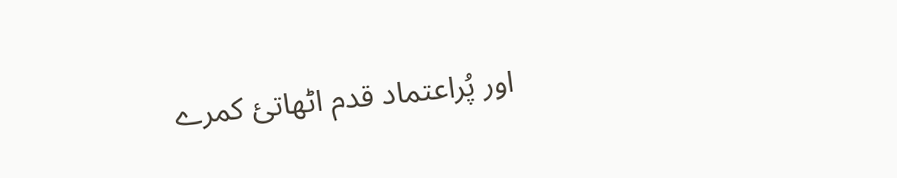اور پُراعتماد قدم اٹھاتئ کمرے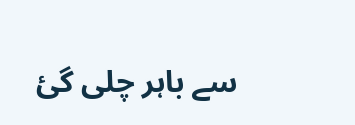سے باہر چلی گئ